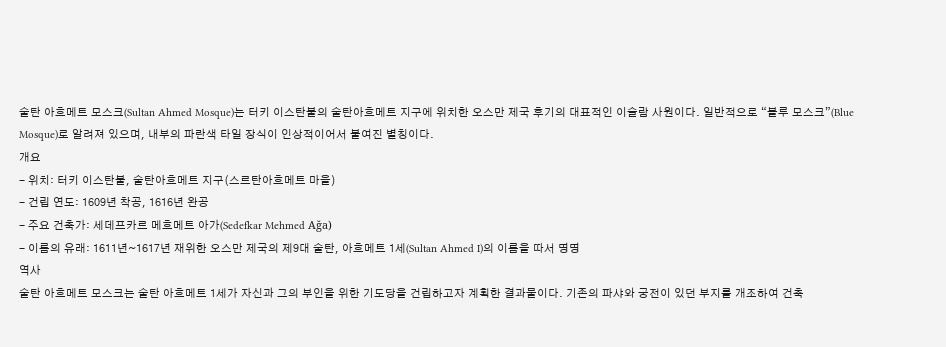술탄 아흐메트 모스크(Sultan Ahmed Mosque)는 터키 이스탄불의 술탄아흐메트 지구에 위치한 오스만 제국 후기의 대표적인 이슬람 사원이다. 일반적으로 “블루 모스크”(Blue Mosque)로 알려져 있으며, 내부의 파란색 타일 장식이 인상적이어서 붙여진 별칭이다.
개요
- 위치: 터키 이스탄불, 술탄아흐메트 지구(스르탄아흐메트 마을)
- 건립 연도: 1609년 착공, 1616년 완공
- 주요 건축가: 세데프카르 메흐메트 아가(Sedefkar Mehmed Ağa)
- 이름의 유래: 1611년~1617년 재위한 오스만 제국의 제9대 술탄, 아흐메트 1세(Sultan Ahmed I)의 이름을 따서 명명
역사
술탄 아흐메트 모스크는 술탄 아흐메트 1세가 자신과 그의 부인을 위한 기도당을 건립하고자 계획한 결과물이다. 기존의 파샤와 궁전이 있던 부지를 개조하여 건축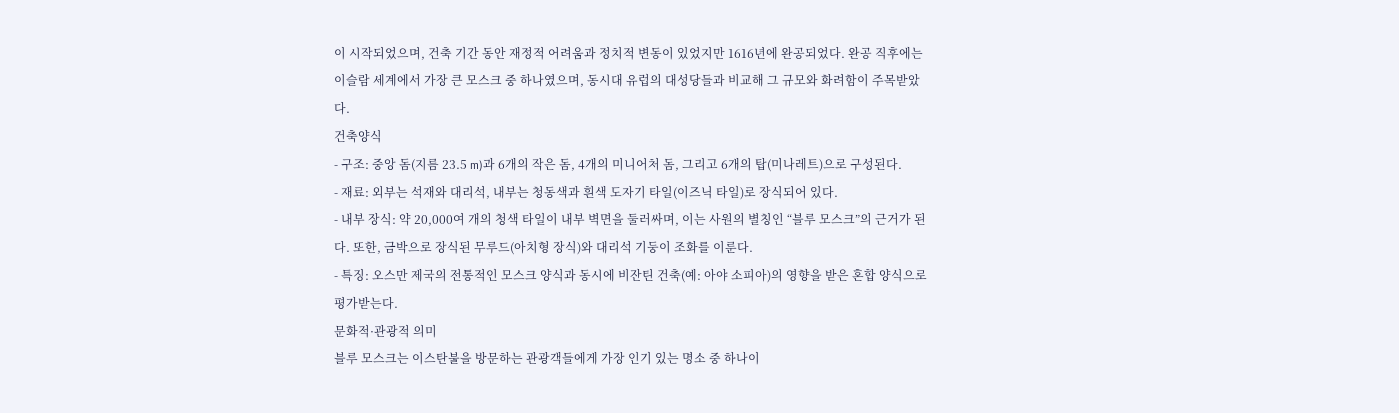이 시작되었으며, 건축 기간 동안 재정적 어려움과 정치적 변동이 있었지만 1616년에 완공되었다. 완공 직후에는 이슬람 세계에서 가장 큰 모스크 중 하나였으며, 동시대 유럽의 대성당들과 비교해 그 규모와 화려함이 주목받았다.
건축양식
- 구조: 중앙 돔(지름 23.5 m)과 6개의 작은 돔, 4개의 미니어처 돔, 그리고 6개의 탑(미나레트)으로 구성된다.
- 재료: 외부는 석재와 대리석, 내부는 청동색과 흰색 도자기 타일(이즈닉 타일)로 장식되어 있다.
- 내부 장식: 약 20,000여 개의 청색 타일이 내부 벽면을 둘러싸며, 이는 사원의 별칭인 “블루 모스크”의 근거가 된다. 또한, 금박으로 장식된 무루드(아치형 장식)와 대리석 기둥이 조화를 이룬다.
- 특징: 오스만 제국의 전통적인 모스크 양식과 동시에 비잔틴 건축(예: 아야 소피아)의 영향을 받은 혼합 양식으로 평가받는다.
문화적·관광적 의미
블루 모스크는 이스탄불을 방문하는 관광객들에게 가장 인기 있는 명소 중 하나이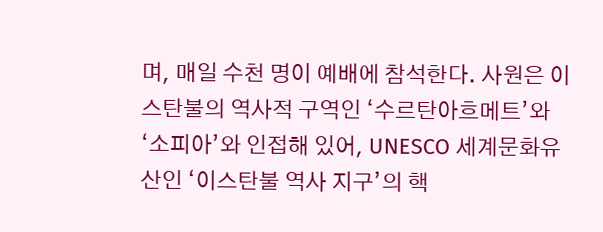며, 매일 수천 명이 예배에 참석한다. 사원은 이스탄불의 역사적 구역인 ‘수르탄아흐메트’와 ‘소피아’와 인접해 있어, UNESCO 세계문화유산인 ‘이스탄불 역사 지구’의 핵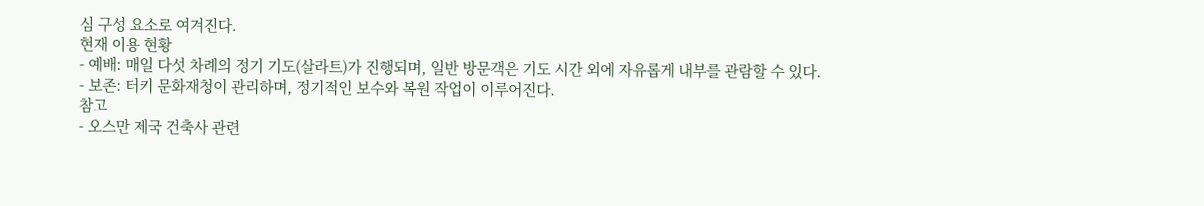심 구성 요소로 여겨진다.
현재 이용 현황
- 예배: 매일 다섯 차례의 정기 기도(살라트)가 진행되며, 일반 방문객은 기도 시간 외에 자유롭게 내부를 관람할 수 있다.
- 보존: 터키 문화재청이 관리하며, 정기적인 보수와 복원 작업이 이루어진다.
참고
- 오스만 제국 건축사 관련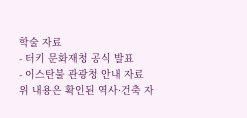학술 자료
- 터키 문화재청 공식 발표
- 이스탄불 관광청 안내 자료
위 내용은 확인된 역사·건축 자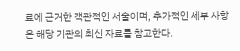료에 근거한 객관적인 서술이며, 추가적인 세부 사항은 해당 기관의 최신 자료를 참고한다.